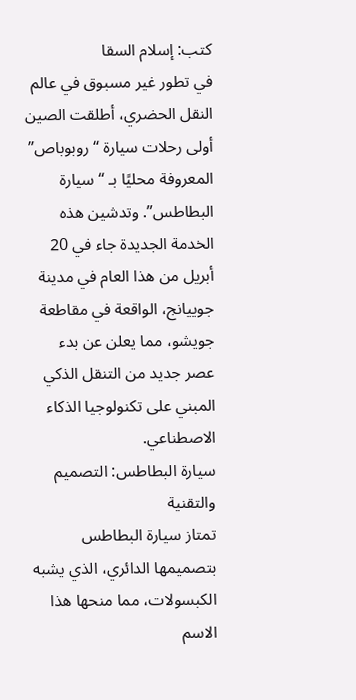كتب: إسلام السقا
في تطور غير مسبوق في عالم النقل الحضري، أطلقت الصين أولى رحلات سيارة “روبوباص” المعروفة محليًا بـ “سيارة البطاطس”. وتدشين هذه الخدمة الجديدة جاء في 20 أبريل من هذا العام في مدينة جوييانج، الواقعة في مقاطعة جويشو، مما يعلن عن بدء عصر جديد من التنقل الذكي المبني على تكنولوجيا الذكاء الاصطناعي.
سيارة البطاطس: التصميم والتقنية
تمتاز سيارة البطاطس بتصميمها الدائري، الذي يشبه الكبسولات، مما منحها هذا الاسم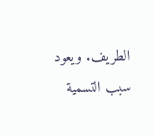الطريف. ويعود سبب التسمية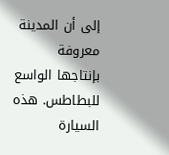إلى أن المدينة معروفة بإنتاجها الواسع للبطاطس. هذه السيارة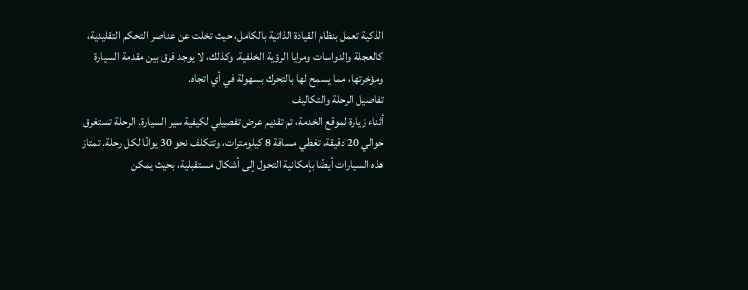الذكية تعمل بنظام القيادة الذاتية بالكامل، حيث تخلت عن عناصر التحكم التقليدية، كالعجلة والدواسات ومرايا الرؤية الخلفية. وكذلك، لا يوجد فرق بين مقدمة السيارة ومؤخرتها، مما يسمح لها بالتحرك بسهولة في أي اتجاه.
تفاصيل الرحلة والتكاليف
أثناء زيارة لموقع الخدمة، تم تقديم عرض تفصيلي لكيفية سير السيارة. الرحلة تستغرق حوالي 20 دقيقة، تغطي مسافة 8 كيلومترات، وتتكلف نحو 30 يوانًا لكل رحلة. تمتاز هذه السيارات أيضًا بإمكانية التحول إلى أشكال مستقبلية، بحيث يمكن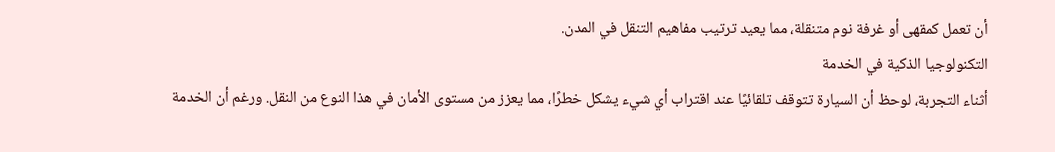أن تعمل كمقهى أو غرفة نوم متنقلة، مما يعيد ترتيب مفاهيم التنقل في المدن.
التكنولوجيا الذكية في الخدمة
أثناء التجربة، لوحظ أن السيارة تتوقف تلقائيًا عند اقتراب أي شيء يشكل خطرًا، مما يعزز من مستوى الأمان في هذا النوع من النقل. ورغم أن الخدمة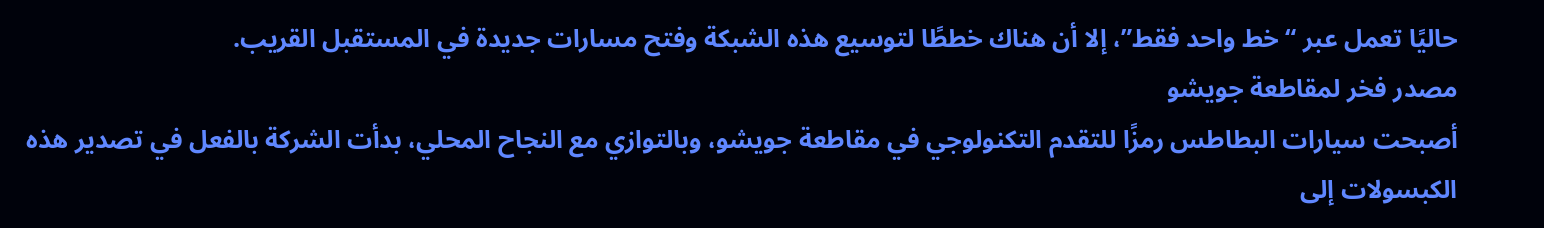حاليًا تعمل عبر “خط واحد فقط”، إلا أن هناك خططًا لتوسيع هذه الشبكة وفتح مسارات جديدة في المستقبل القريب.
مصدر فخر لمقاطعة جويشو
أصبحت سيارات البطاطس رمزًا للتقدم التكنولوجي في مقاطعة جويشو، وبالتوازي مع النجاح المحلي، بدأت الشركة بالفعل في تصدير هذه الكبسولات إلى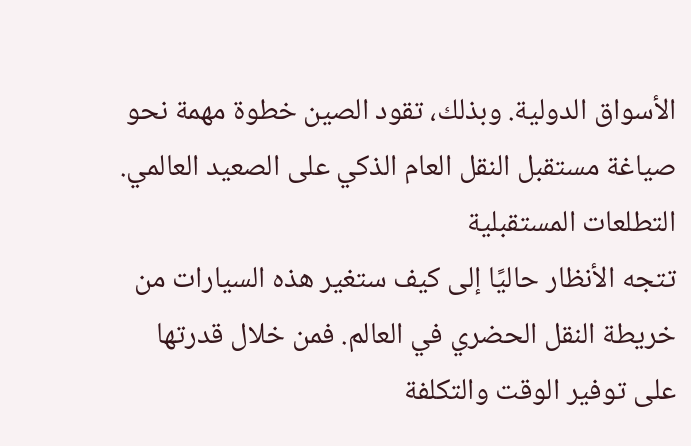الأسواق الدولية. وبذلك، تقود الصين خطوة مهمة نحو صياغة مستقبل النقل العام الذكي على الصعيد العالمي.
التطلعات المستقبلية
تتجه الأنظار حاليًا إلى كيف ستغير هذه السيارات من خريطة النقل الحضري في العالم. فمن خلال قدرتها على توفير الوقت والتكلفة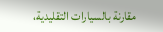مقارنة بالسيارات التقليدية،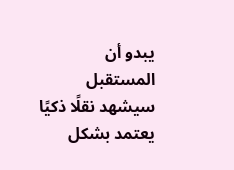يبدو أن المستقبل سيشهد نقلًا ذكيًا يعتمد بشكل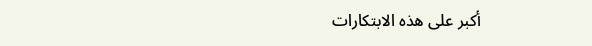أكبر على هذه الابتكارات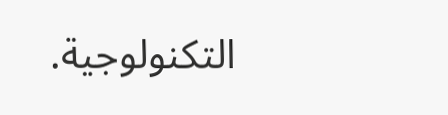التكنولوجية.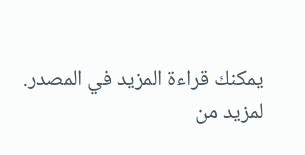يمكنك قراءة المزيد في المصدر.
لمزيد من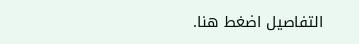التفاصيل اضغط هنا.